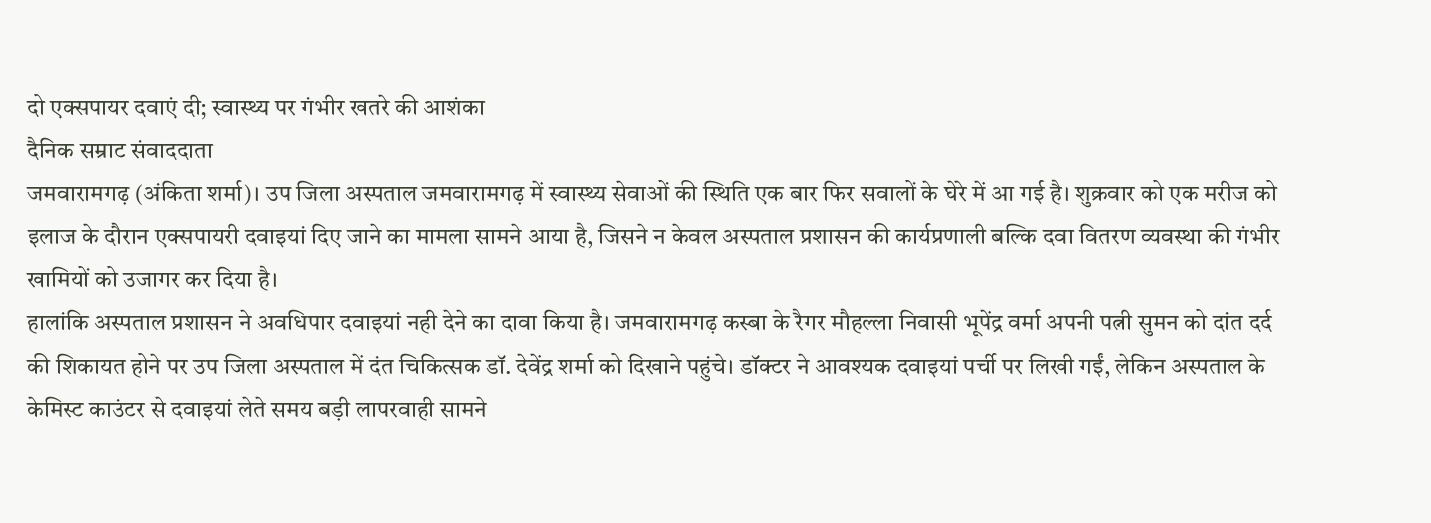दो एक्सपायर दवाएं दी; स्वास्थ्य पर गंभीर खतरे की आशंका
दैनिक सम्राट संवाददाता
जमवारामगढ़ (अंकिता शर्मा)। उप जिला अस्पताल जमवारामगढ़ में स्वास्थ्य सेवाओं की स्थिति एक बार फिर सवालों के घेरे में आ गई है। शुक्रवार को एक मरीज को इलाज के दौरान एक्सपायरी दवाइयां दिए जाने का मामला सामने आया है, जिसने न केवल अस्पताल प्रशासन की कार्यप्रणाली बल्कि दवा वितरण व्यवस्था की गंभीर खामियों को उजागर कर दिया है।
हालांकि अस्पताल प्रशासन ने अवधिपार दवाइयां नही देने का दावा किया है। जमवारामगढ़ कस्बा के रैगर मौहल्ला निवासी भूपेंद्र वर्मा अपनी पत्नी सुमन को दांत दर्द की शिकायत होने पर उप जिला अस्पताल में दंत चिकित्सक डॉ. देवेंद्र शर्मा को दिखाने पहुंचे। डॉक्टर ने आवश्यक दवाइयां पर्ची पर लिखी गईं, लेकिन अस्पताल के केमिस्ट काउंटर से दवाइयां लेते समय बड़ी लापरवाही सामने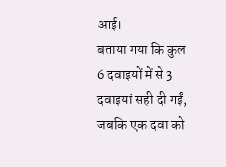आई।
बताया गया कि कुल 6 दवाइयों में से 3 दवाइयां सही दी गईं, जबकि एक दवा को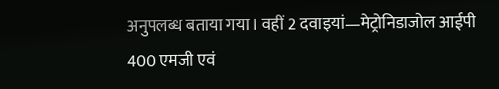अनुपलब्ध बताया गया। वहीं 2 दवाइयां—मेट्रोनिडाजोल आईपी 400 एमजी एवं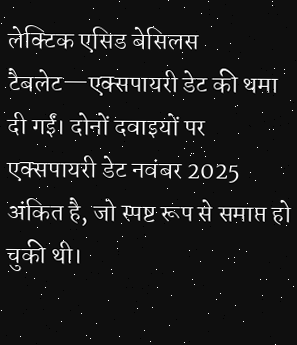लेक्टिक एसिड बेसिलस टैबलेट—एक्सपायरी डेट की थमा दी गईं। दोनों दवाइयों पर एक्सपायरी डेट नवंबर 2025 अंकित है, जो स्पष्ट रूप से समाप्त हो चुकी थी।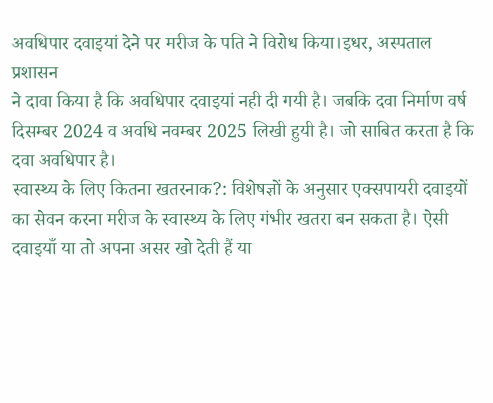अवधिपार दवाइयां देने पर मरीज के पति ने विरोध किया।इधर, अस्पताल प्रशासन
ने दावा किया है कि अवधिपार दवाइयां नही दी गयी है। जबकि दवा निर्माण वर्ष दिसम्बर 2024 व अवधि नवम्बर 2025 लिखी हुयी है। जो साबित करता है कि दवा अवधिपार है।
स्वास्थ्य के लिए कितना खतरनाक?: विशेषज्ञों के अनुसार एक्सपायरी दवाइयों का सेवन करना मरीज के स्वास्थ्य के लिए गंभीर खतरा बन सकता है। ऐसी दवाइयाँ या तो अपना असर खो देती हैं या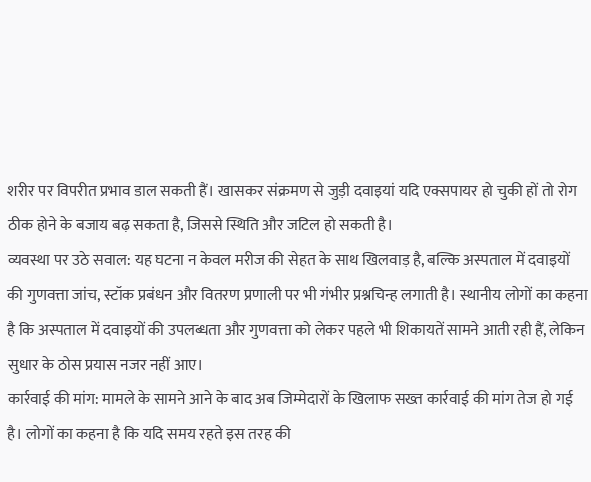शरीर पर विपरीत प्रभाव डाल सकती हैं। खासकर संक्रमण से जुड़ी दवाइयां यदि एक्सपायर हो चुकी हों तो रोग ठीक होने के बजाय बढ़ सकता है, जिससे स्थिति और जटिल हो सकती है।
व्यवस्था पर उठे सवाल: यह घटना न केवल मरीज की सेहत के साथ खिलवाड़ है, बल्कि अस्पताल में दवाइयों की गुणवत्ता जांच, स्टॉक प्रबंधन और वितरण प्रणाली पर भी गंभीर प्रश्नचिन्ह लगाती है। स्थानीय लोगों का कहना है कि अस्पताल में दवाइयों की उपलब्धता और गुणवत्ता को लेकर पहले भी शिकायतें सामने आती रही हैं, लेकिन सुधार के ठोस प्रयास नजर नहीं आए।
कार्रवाई की मांग: मामले के सामने आने के बाद अब जिम्मेदारों के खिलाफ सख्त कार्रवाई की मांग तेज हो गई है। लोगों का कहना है कि यदि समय रहते इस तरह की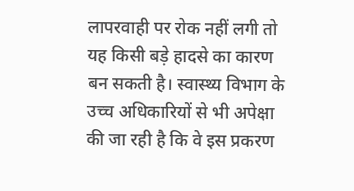लापरवाही पर रोक नहीं लगी तो यह किसी बड़े हादसे का कारण बन सकती है। स्वास्थ्य विभाग के उच्च अधिकारियों से भी अपेक्षा की जा रही है कि वे इस प्रकरण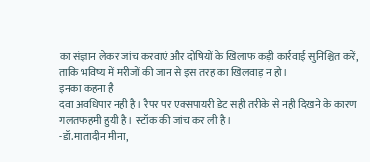का संज्ञान लेकर जांच करवाएं और दोषियों के खिलाफ कड़ी कार्रवाई सुनिश्चित करें, ताकि भविष्य में मरीजों की जान से इस तरह का खिलवाड़ न हो।
इनका कहना है
दवा अवधिपार नही है। रैपर पर एक्सपायरी डेट सही तरीके से नही दिखने के कारण गलतफहमी हुयी है। स्टॉक की जांच कर ली है।
-डॉ.मातादीन मीना,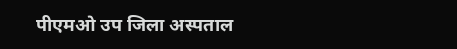पीएमओ उप जिला अस्पताल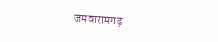जमवारामगढ़